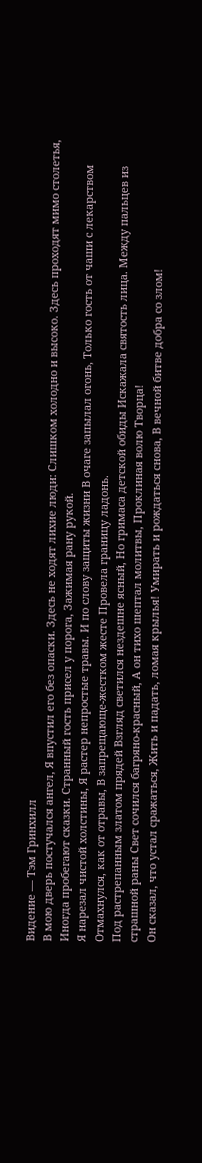Видение — Тэм Гринхилл
В мою дверь постучался ангел, Я впустил его без опаски. Здесь не ходят лихие люди: Слишком холодно и высоко. Здесь проходят мимо столетья, Иногда пробегают сказки. Странный гость присел у порога, Зажимая рану рукой.
Я нарезал чистой холстины, Я растер непростые травы. И по слову защиты жизни В очаге запылал огонь, Только гость от чаши с лекарством Отмахнулся, как от отравы, В запрещающе-жестком жесте Провела границу ладонь.
Под растрепанным златом прядей Взгляд светился нездешне ясный, Но гримаса детской обиды Искажала святость лица. Между пальцев из страшной раны Свет сочился багряно-красный, А он тихо шептал молитвы, Проклиная волю Творца!
Он сказал, что устал сражаться, Жить и падать, ломая крылья! Умирать и рождаться снова, В вечной битве добра со злом!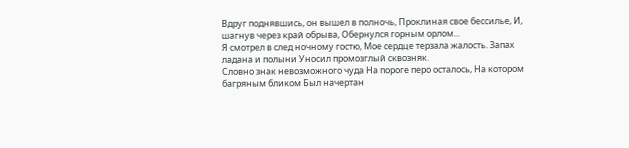Вдруг поднявшись, он вышел в полночь, Проклиная свое бессилье, И, шагнув через край обрыва, Обернулся горным орлом...
Я смотрел в след ночному гостю, Мое сердце терзала жалость. Запах ладана и полыни Уносил промозглый сквозняк.
Словно знак невозможного чуда На пороге перо осталось, На котором багряным бликом Был начертан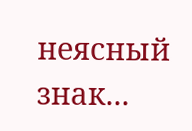неясный знак...